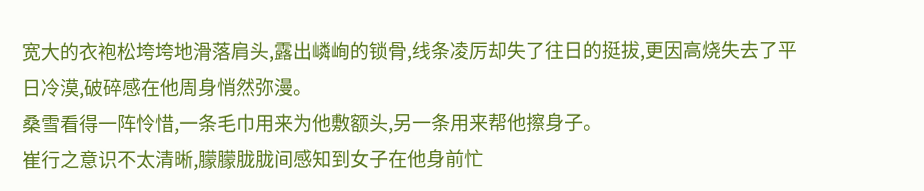宽大的衣袍松垮垮地滑落肩头,露出嶙峋的锁骨,线条凌厉却失了往日的挺拔,更因高烧失去了平日冷漠,破碎感在他周身悄然弥漫。
桑雪看得一阵怜惜,一条毛巾用来为他敷额头,另一条用来帮他擦身子。
崔行之意识不太清晰,朦朦胧胧间感知到女子在他身前忙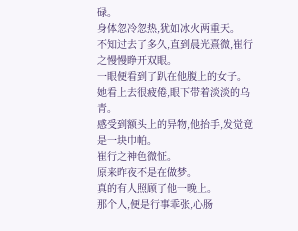碌。
身体忽冷忽热,犹如冰火两重天。
不知过去了多久,直到晨光熹微,崔行之慢慢睁开双眼。
一眼便看到了趴在他腹上的女子。
她看上去很疲倦,眼下带着淡淡的乌青。
感受到额头上的异物,他抬手,发觉竟是一块巾帕。
崔行之神色微怔。
原来昨夜不是在做梦。
真的有人照顾了他一晚上。
那个人,便是行事乖张,心肠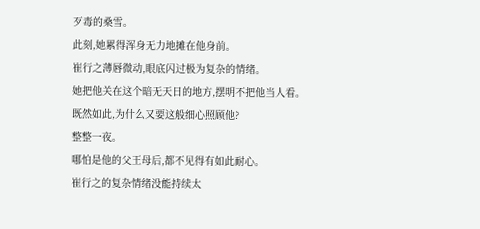歹毒的桑雪。
此刻,她累得浑身无力地摊在他身前。
崔行之薄唇微动,眼底闪过极为复杂的情绪。
她把他关在这个暗无天日的地方,摆明不把他当人看。
既然如此,为什么又要这般细心照顾他?
整整一夜。
哪怕是他的父王母后,都不见得有如此耐心。
崔行之的复杂情绪没能持续太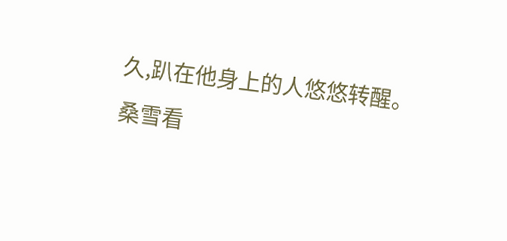久,趴在他身上的人悠悠转醒。
桑雪看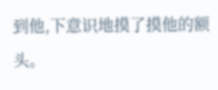到他,下意识地摸了摸他的额头。